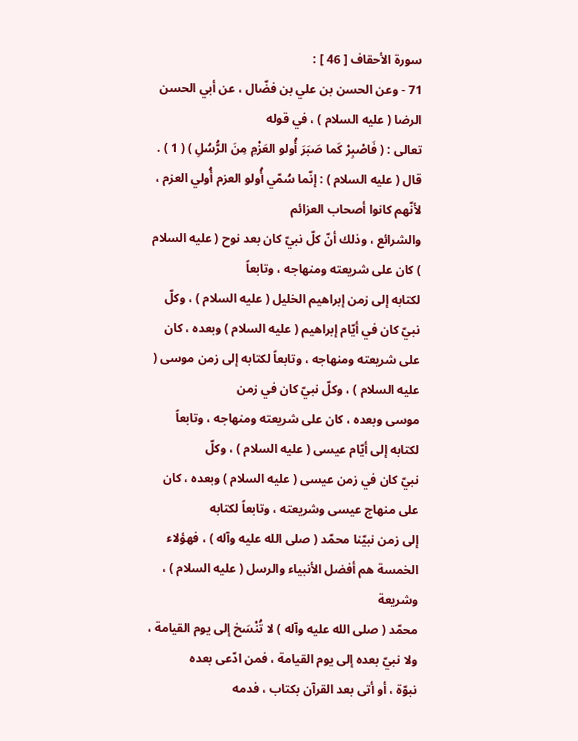سورة الأحقاف [ 46 ] :
71 - وعن الحسن بن علي بن فضّال ، عن أبي الحسن الرضا ( عليه السلام ) ، في قوله
تعالى : ( فَاصْبِرْ كَما صَبَرَ أُولو العَزْمِ مِنَ الرُّسُلِ ) ( 1 ) .
قال ( عليه السلام ) : إنّما سُمّي أُولو العزم أُولي العزم ، لأنّهم كانوا أصحاب العزائم
والشرائع ، وذلك أنّ كلّ نبيّ كان بعد نوح ( عليه السلام ) كان على شريعته ومنهاجه ، وتابعاً
لكتابه إلى زمن إبراهيم الخليل ( عليه السلام ) ، وكلّ نبيّ كان في أيّام إبراهيم ( عليه السلام ) وبعده ، كان
على شريعته ومنهاجه ، وتابعاً لكتابه إلى زمن موسى ( عليه السلام ) ، وكلّ نبيّ كان في زمن
موسى وبعده ، كان على شريعته ومنهاجه ، وتابعاً لكتابه إلى أيّام عيسى ( عليه السلام ) ، وكلّ
نبيّ كان في زمن عيسى ( عليه السلام ) وبعده ، كان على منهاج عيسى وشريعته ، وتابعاً لكتابه
إلى زمن نبيّنا محمّد ( صلى الله عليه وآله ) ، فهؤلاء الخمسة هم أفضل الأنبياء والرسل ( عليه السلام ) ، وشريعة
محمّد ( صلى الله عليه وآله ) لا تُنْسَخ إلى يوم القيامة ، ولا نبيّ بعده إلى يوم القيامة ، فمن ادّعى بعده
نبوّة ، أو أتى بعد القرآن بكتاب ، فدمه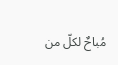مُباحٌ لكلّ من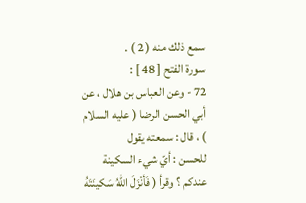سمع ذلك منه ( 2 ) .
سورة الفتح [ 48 ] :
72 - وعن العباس بن هلال ، عن أبي الحسن الرضا ( عليه السلام ) ، قال : سمعته يقول
للحسن : أيّ شيء السكينة عندكم ؟ وقرأ ( فَأنْزَلَ اللهُ سَكينَتَهُ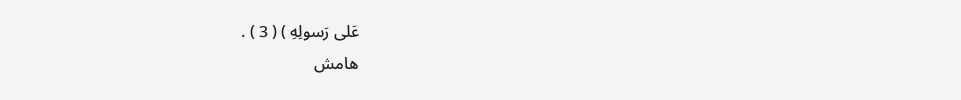عَلى رَسولِهِ ) ( 3 ) .
هامش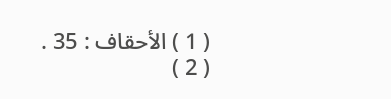( 1 ) الأحقاف : 35 .
( 2 )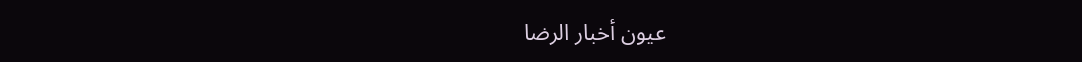عيون أخبار الرضا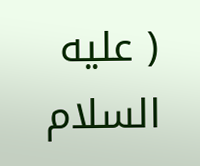( عليه السلام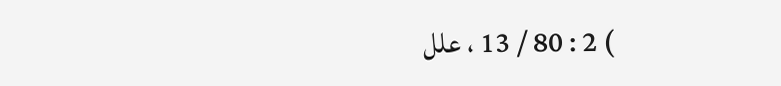) 2 : 80 / 13 ، علل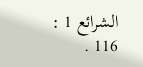الشرائع 1 : 116 .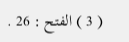( 3 ) الفتح : 26 .